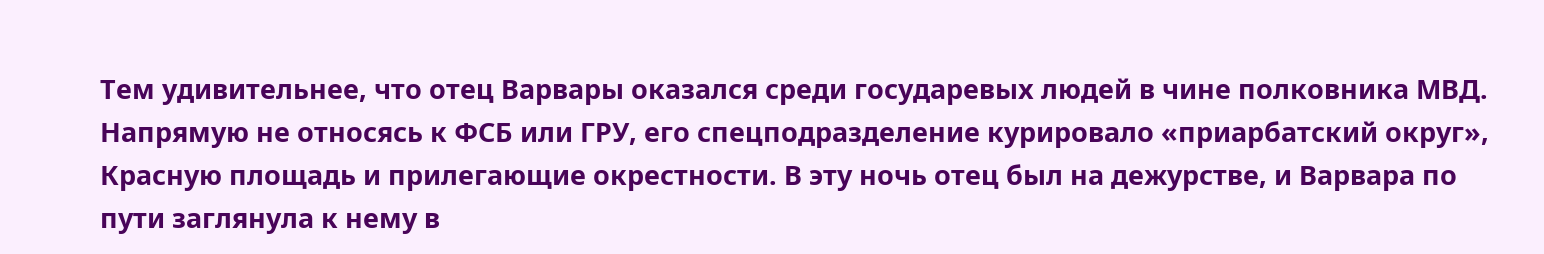Тем удивительнее, что отец Варвары оказался среди государевых людей в чине полковника МВД. Напрямую не относясь к ФСБ или ГРУ, его спецподразделение курировало «приарбатский округ», Красную площадь и прилегающие окрестности. В эту ночь отец был на дежурстве, и Варвара по пути заглянула к нему в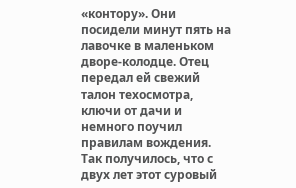«контору». Они посидели минут пять на лавочке в маленьком дворе-колодце. Отец передал ей свежий талон техосмотра, ключи от дачи и немного поучил правилам вождения.
Так получилось, что с двух лет этот суровый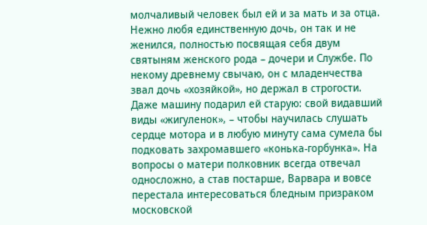молчаливый человек был ей и за мать и за отца. Нежно любя единственную дочь, он так и не женился, полностью посвящая себя двум святыням женского рода – дочери и Службе. По некому древнему свычаю, он с младенчества звал дочь «хозяйкой», но держал в строгости. Даже машину подарил ей старую: свой видавший виды «жигуленок», – чтобы научилась слушать сердце мотора и в любую минуту сама сумела бы подковать захромавшего «конька-горбунка». На вопросы о матери полковник всегда отвечал односложно, а став постарше, Варвара и вовсе перестала интересоваться бледным призраком московской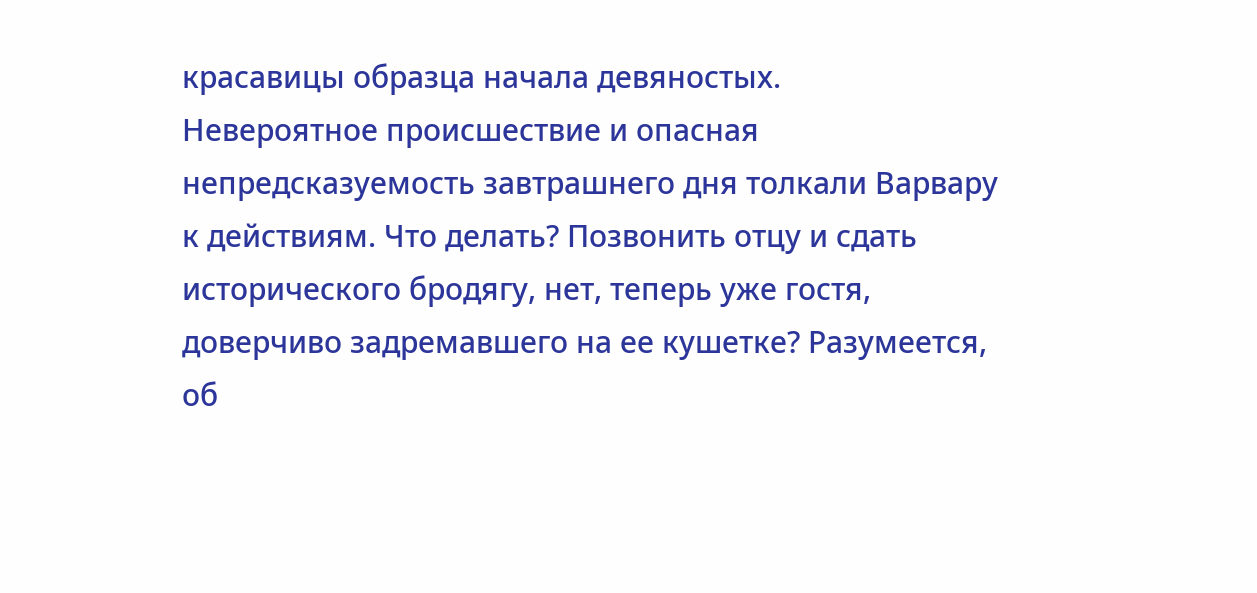красавицы образца начала девяностых.
Невероятное происшествие и опасная непредсказуемость завтрашнего дня толкали Варвару к действиям. Что делать? Позвонить отцу и сдать исторического бродягу, нет, теперь уже гостя, доверчиво задремавшего на ее кушетке? Разумеется, об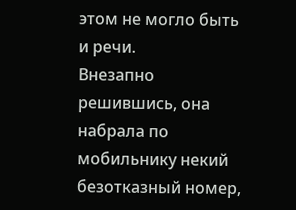этом не могло быть и речи.
Внезапно решившись, она набрала по мобильнику некий безотказный номер,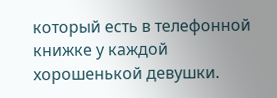который есть в телефонной книжке у каждой хорошенькой девушки.